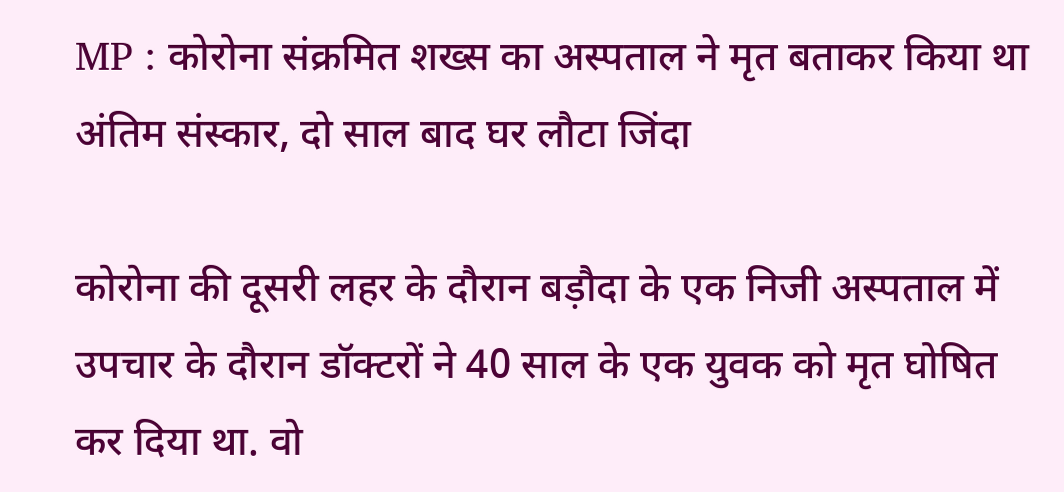MP : कोरोना संक्रमित शख्स का अस्पताल ने मृत बताकर किया था अंतिम संस्कार, दो साल बाद घर लौटा जिंदा

कोरोना की दूसरी लहर के दौरान बड़ौदा के एक निजी अस्पताल में उपचार के दौरान डॉक्टरों ने 40 साल के एक युवक को मृत घोषित कर दिया था. वो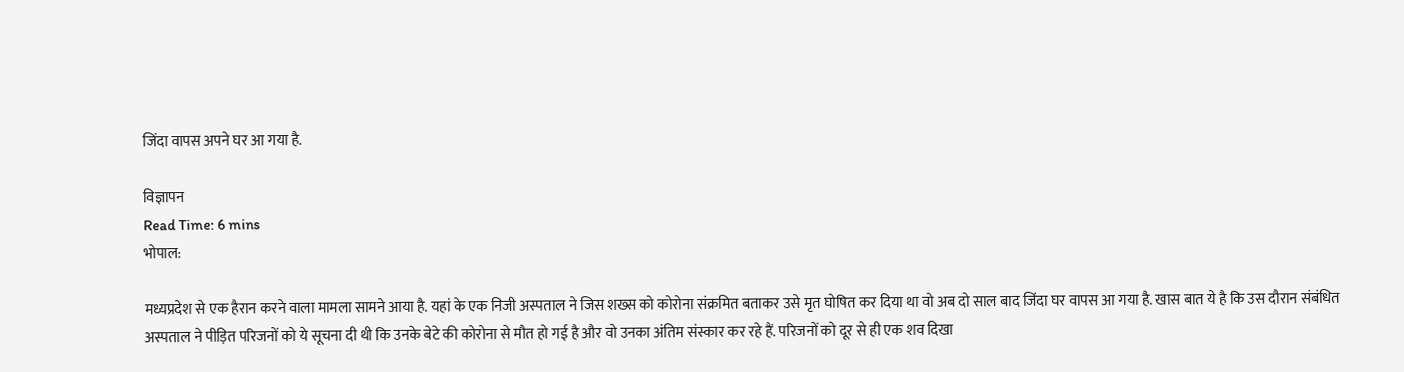जिंदा वापस अपने घर आ गया है.

विज्ञापन
Read Time: 6 mins
भोपाल:

मध्यप्रदेश से एक हैरान करने वाला मामला सामने आया है. यहां के एक निजी अस्पताल ने जिस शख्स को कोरोना संक्रमित बताकर उसे मृत घोषित कर दिया था वो अब दो साल बाद जिंदा घर वापस आ गया है. खास बात ये है कि उस दौरान संबंधित अस्पताल ने पीड़ित परिजनों को ये सूचना दी थी कि उनके बेटे की कोरोना से मौत हो गई है और वो उनका अंतिम संस्कार कर रहे हैं. परिजनों को दूर से ही एक शव दिखा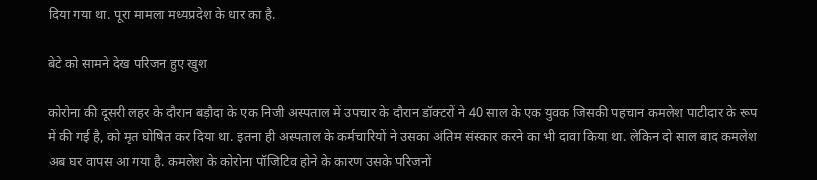दिया गया था. पूरा मामला मध्यप्रदेश के धार का है.

बेटे को सामने देख परिजन हुए खुश

कोरोना की दूसरी लहर के दौरान बड़ौदा के एक निजी अस्पताल में उपचार के दौरान डॉक्टरों ने 40 साल के एक युवक जिसकी पहचान कमलेश पाटीदार के रूप में की गई है, को मृत घोषित कर दिया था. इतना ही अस्पताल के कर्मचारियों ने उसका अंतिम संस्कार करने का भी दावा किया था. लेकिन दो साल बाद कमलेश अब घर वापस आ गया है. कमलेश के कोरोना पॉजिटिव होने के कारण उसके परिजनों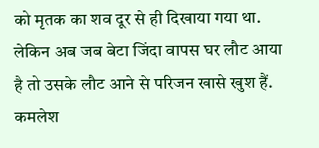को मृतक का शव दूर से ही दिखाया गया था. लेकिन अब जब बेटा जिंदा वापस घर लौट आया है तो उसके लौट आने से परिजन खासे खुश हैं. कमलेश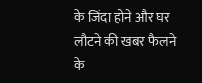के जिंदा होने और घर लौटने की खबर फैलने के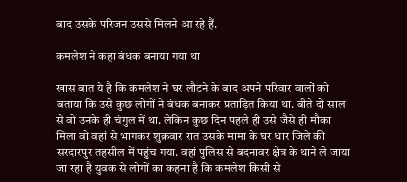बाद उसके परिजन उससे मिलने आ रहे हैं.

कमलेश ने कहा बंधक बनाया गया था

खास बात ये है कि कमलेश ने घर लौटने के बाद अपने परिवार वालों को बताया कि उसे कुछ लोगों ने बंधक बनाकर प्रताड़ित किया था. बीते दो साल से वो उनके ही चंगुल में था. लेकिन कुछ दिन पहले ही उसे जैसे ही मौका मिला वो वहां से भागकर शुक्रवार रात उसके मामा के घर धार जिले की सरदारपुर तहसील में पहुंच गया. वहां पुलिस से बदनावर क्षेत्र के थाने ले जाया जा रहा है युवक से लोगों का कहना है कि कमलेश किसी से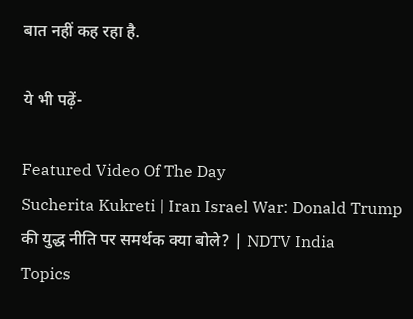बात नहीं कह रहा है.

ये भी पढ़ें-

Featured Video Of The Day
Sucherita Kukreti | Iran Israel War: Donald Trump की युद्ध नीति पर समर्थक क्या बोले? | NDTV India
Topics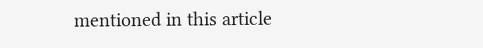mentioned in this article